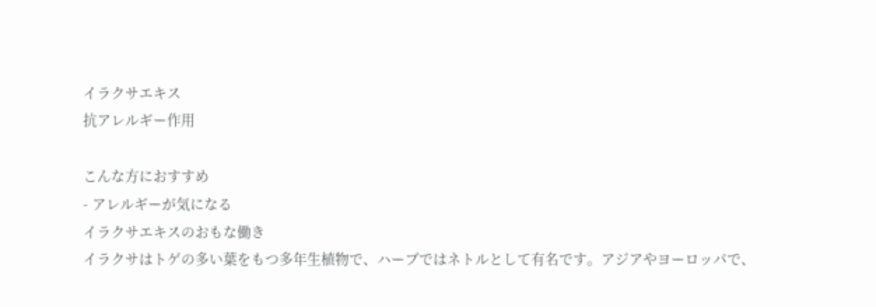イラクサエキス
抗アレルギー作用

こんな方におすすめ
- アレルギーが気になる
イラクサエキスのおもな働き
イラクサはトゲの多い葉をもつ多年生植物で、ハーブではネトルとして有名です。アジアやヨーロッパで、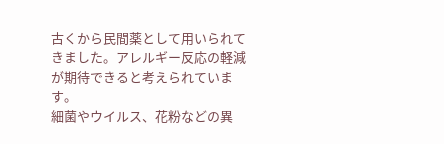古くから民間薬として用いられてきました。アレルギー反応の軽減が期待できると考えられています。
細菌やウイルス、花粉などの異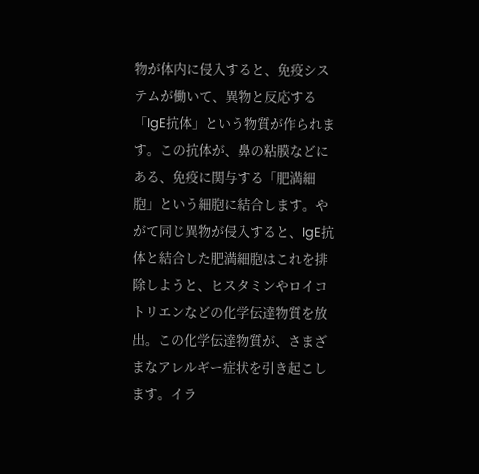物が体内に侵入すると、免疫システムが働いて、異物と反応する「IgE抗体」という物質が作られます。この抗体が、鼻の粘膜などにある、免疫に関与する「肥満細胞」という細胞に結合します。やがて同じ異物が侵入すると、IgE抗体と結合した肥満細胞はこれを排除しようと、ヒスタミンやロイコトリエンなどの化学伝達物質を放出。この化学伝達物質が、さまざまなアレルギー症状を引き起こします。イラ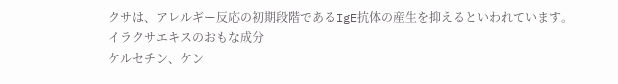クサは、アレルギー反応の初期段階であるIgE抗体の産生を抑えるといわれています。
イラクサエキスのおもな成分
ケルセチン、ケン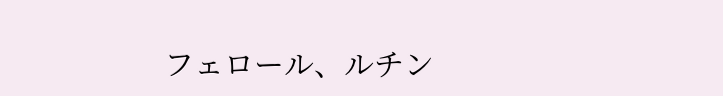フェロール、ルチン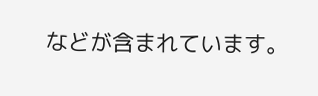などが含まれています。